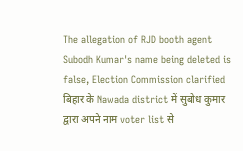The allegation of RJD booth agent Subodh Kumar's name being deleted is false, Election Commission clarified
बिहार के Nawada district में सुबोध कुमार द्वारा अपने नाम voter list से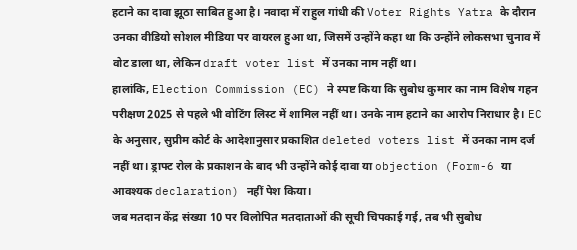हटाने का दावा झूठा साबित हुआ है। नवादा में राहुल गांधी की Voter Rights Yatra के दौरान उनका वीडियो सोशल मीडिया पर वायरल हुआ था, जिसमें उन्होंने कहा था कि उन्होंने लोकसभा चुनाव में वोट डाला था, लेकिन draft voter list में उनका नाम नहीं था।
हालांकि, Election Commission (EC) ने स्पष्ट किया कि सुबोध कुमार का नाम विशेष गहन परीक्षण 2025 से पहले भी वोटिंग लिस्ट में शामिल नहीं था। उनके नाम हटाने का आरोप निराधार है। EC के अनुसार, सुप्रीम कोर्ट के आदेशानुसार प्रकाशित deleted voters list में उनका नाम दर्ज नहीं था। ड्राफ्ट रोल के प्रकाशन के बाद भी उन्होंने कोई दावा या objection (Form-6 या आवश्यक declaration) नहीं पेश किया।
जब मतदान केंद्र संख्या 10 पर विलोपित मतदाताओं की सूची चिपकाई गई, तब भी सुबोध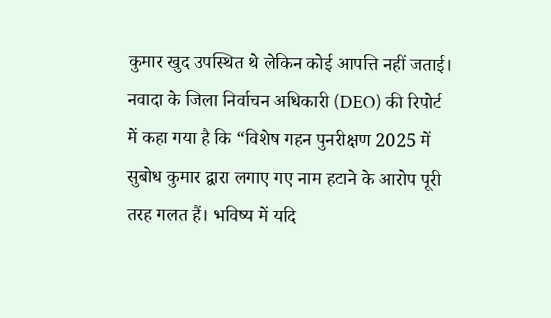कुमार खुद उपस्थित थे लेकिन कोई आपत्ति नहीं जताई। नवादा के जिला निर्वाचन अधिकारी (DEO) की रिपोर्ट में कहा गया है कि “विशेष गहन पुनरीक्षण 2025 में सुबोध कुमार द्वारा लगाए गए नाम हटाने के आरोप पूरी तरह गलत हैं। भविष्य में यदि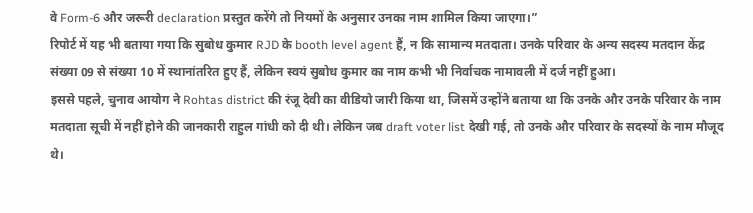वे Form-6 और जरूरी declaration प्रस्तुत करेंगे तो नियमों के अनुसार उनका नाम शामिल किया जाएगा।”
रिपोर्ट में यह भी बताया गया कि सुबोध कुमार RJD के booth level agent हैं, न कि सामान्य मतदाता। उनके परिवार के अन्य सदस्य मतदान केंद्र संख्या 09 से संख्या 10 में स्थानांतरित हुए हैं, लेकिन स्वयं सुबोध कुमार का नाम कभी भी निर्वाचक नामावली में दर्ज नहीं हुआ।
इससे पहले, चुनाव आयोग ने Rohtas district की रंजू देवी का वीडियो जारी किया था, जिसमें उन्होंने बताया था कि उनके और उनके परिवार के नाम मतदाता सूची में नहीं होने की जानकारी राहुल गांधी को दी थी। लेकिन जब draft voter list देखी गई, तो उनके और परिवार के सदस्यों के नाम मौजूद थे।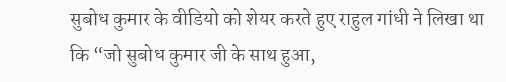सुबोध कुमार के वीडियो को शेयर करते हुए राहुल गांधी ने लिखा था कि “जो सुबोध कुमार जी के साथ हुआ,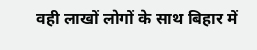वही लाखों लोगों के साथ बिहार में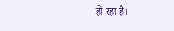हो रहा है।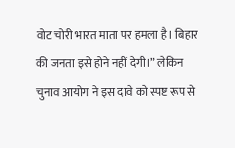वोट चोरी भारत माता पर हमला है। बिहार की जनता इसे होने नहीं देगी।” लेकिन चुनाव आयोग ने इस दावे को स्पष्ट रूप से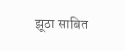झूठा साबित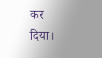कर दिया।